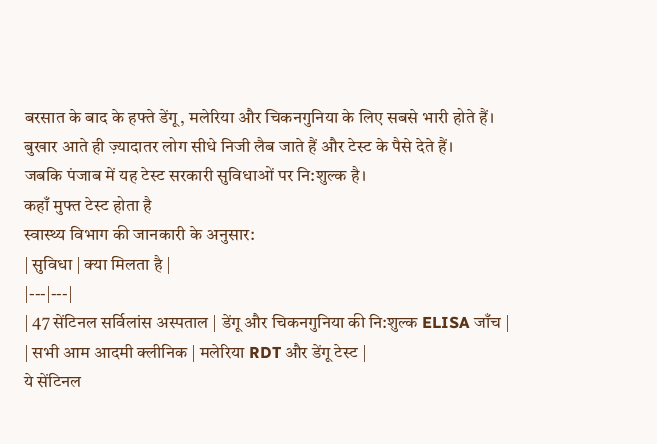बरसात के बाद के हफ्ते डेंगू, मलेरिया और चिकनगुनिया के लिए सबसे भारी होते हैं। बुखार आते ही ज़्यादातर लोग सीधे निजी लैब जाते हैं और टेस्ट के पैसे देते हैं।
जबकि पंजाब में यह टेस्ट सरकारी सुविधाओं पर नि:शुल्क है।
कहाँ मुफ्त टेस्ट होता है
स्वास्थ्य विभाग की जानकारी के अनुसार:
| सुविधा | क्या मिलता है |
|---|---|
| 47 सेंटिनल सर्विलांस अस्पताल | डेंगू और चिकनगुनिया की नि:शुल्क ELISA जाँच |
| सभी आम आदमी क्लीनिक | मलेरिया RDT और डेंगू टेस्ट |
ये सेंटिनल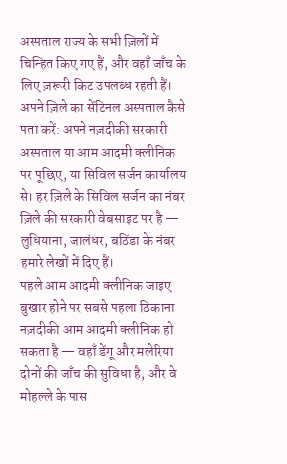अस्पताल राज्य के सभी ज़िलों में चिन्हित किए गए हैं, और वहाँ जाँच के लिए ज़रूरी किट उपलब्ध रहती हैं।
अपने ज़िले का सेंटिनल अस्पताल कैसे पता करें: अपने नज़दीकी सरकारी अस्पताल या आम आदमी क्लीनिक पर पूछिए, या सिविल सर्जन कार्यालय से। हर ज़िले के सिविल सर्जन का नंबर ज़िले की सरकारी वेबसाइट पर है — लुधियाना, जालंधर, बठिंडा के नंबर हमारे लेखों में दिए हैं।
पहले आम आदमी क्लीनिक जाइए
बुखार होने पर सबसे पहला ठिकाना नज़दीकी आम आदमी क्लीनिक हो सकता है — वहाँ डेंगू और मलेरिया दोनों की जाँच की सुविधा है, और वे मोहल्ले के पास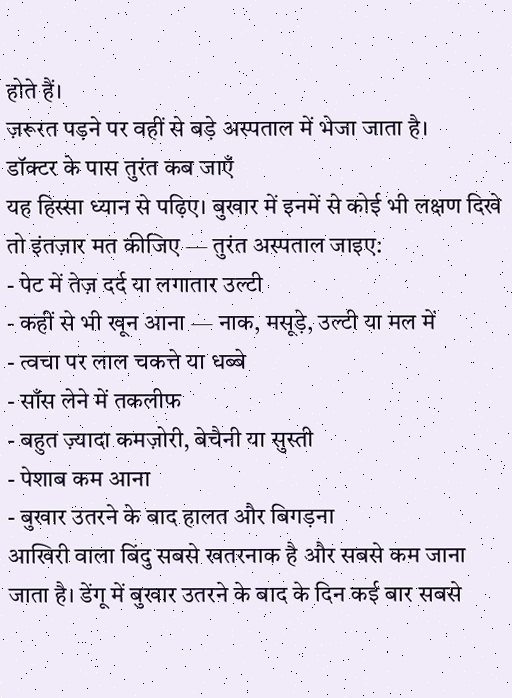होते हैं।
ज़रूरत पड़ने पर वहीं से बड़े अस्पताल में भेजा जाता है।
डॉक्टर के पास तुरंत कब जाएँ
यह हिस्सा ध्यान से पढ़िए। बुखार में इनमें से कोई भी लक्षण दिखे तो इंतज़ार मत कीजिए — तुरंत अस्पताल जाइए:
- पेट में तेज़ दर्द या लगातार उल्टी
- कहीं से भी खून आना — नाक, मसूड़े, उल्टी या मल में
- त्वचा पर लाल चकत्ते या धब्बे
- साँस लेने में तकलीफ
- बहुत ज़्यादा कमज़ोरी, बेचैनी या सुस्ती
- पेशाब कम आना
- बुखार उतरने के बाद हालत और बिगड़ना
आखिरी वाला बिंदु सबसे खतरनाक है और सबसे कम जाना जाता है। डेंगू में बुखार उतरने के बाद के दिन कई बार सबसे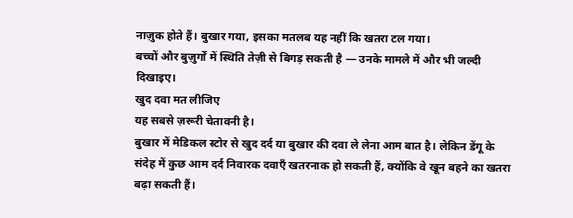नाज़ुक होते हैं। बुखार गया, इसका मतलब यह नहीं कि खतरा टल गया।
बच्चों और बुज़ुर्गों में स्थिति तेज़ी से बिगड़ सकती है — उनके मामले में और भी जल्दी दिखाइए।
खुद दवा मत लीजिए
यह सबसे ज़रूरी चेतावनी है।
बुखार में मेडिकल स्टोर से खुद दर्द या बुखार की दवा ले लेना आम बात है। लेकिन डेंगू के संदेह में कुछ आम दर्द निवारक दवाएँ खतरनाक हो सकती हैं, क्योंकि वे खून बहने का खतरा बढ़ा सकती हैं।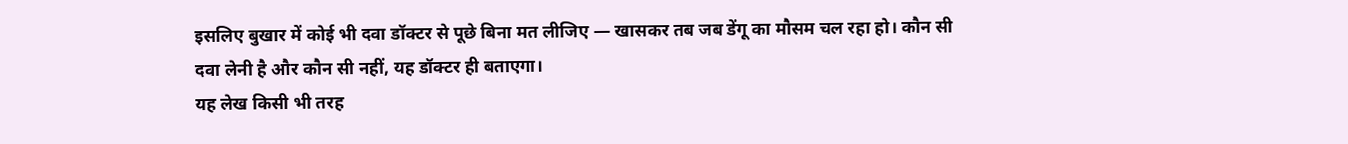इसलिए बुखार में कोई भी दवा डॉक्टर से पूछे बिना मत लीजिए — खासकर तब जब डेंगू का मौसम चल रहा हो। कौन सी दवा लेनी है और कौन सी नहीं, यह डॉक्टर ही बताएगा।
यह लेख किसी भी तरह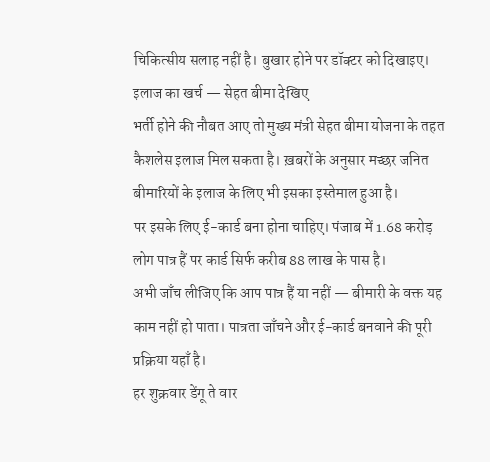चिकित्सीय सलाह नहीं है। बुखार होने पर डॉक्टर को दिखाइए।
इलाज का खर्च — सेहत बीमा देखिए
भर्ती होने की नौबत आए तो मुख्य मंत्री सेहत बीमा योजना के तहत कैशलेस इलाज मिल सकता है। ख़बरों के अनुसार मच्छर जनित बीमारियों के इलाज के लिए भी इसका इस्तेमाल हुआ है।
पर इसके लिए ई-कार्ड बना होना चाहिए। पंजाब में 1.68 करोड़ लोग पात्र हैं पर कार्ड सिर्फ करीब 88 लाख के पास है।
अभी जाँच लीजिए कि आप पात्र हैं या नहीं — बीमारी के वक्त यह काम नहीं हो पाता। पात्रता जाँचने और ई-कार्ड बनवाने की पूरी प्रक्रिया यहाँ है।
हर शुक्रवार डेंगू ते वार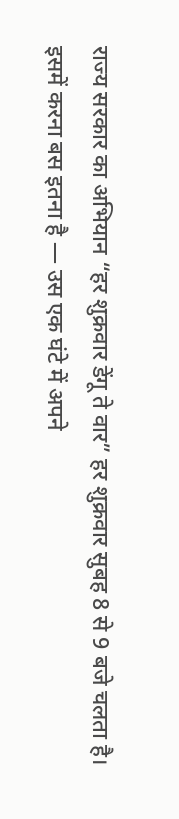राज्य सरकार का अभियान “हर शुक्रवार डेंगू ते वार” हर शुक्रवार सुबह 8 से 9 बजे चलता है।
इसमें करना बस इतना है — उस एक घंटे में अपने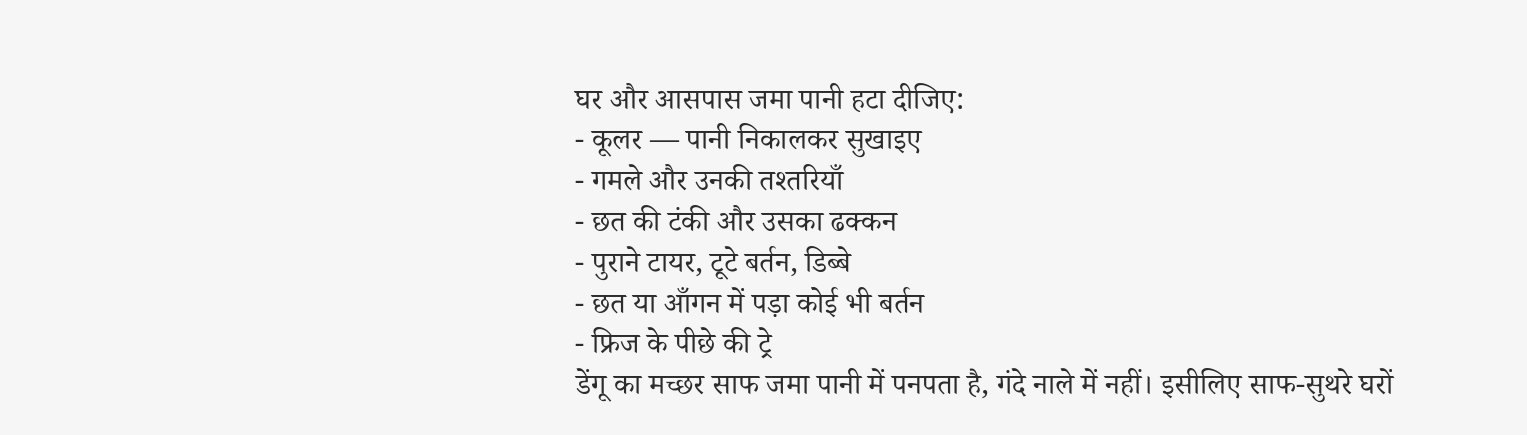घर और आसपास जमा पानी हटा दीजिए:
- कूलर — पानी निकालकर सुखाइए
- गमले और उनकी तश्तरियाँ
- छत की टंकी और उसका ढक्कन
- पुराने टायर, टूटे बर्तन, डिब्बे
- छत या आँगन में पड़ा कोई भी बर्तन
- फ्रिज के पीछे की ट्रे
डेंगू का मच्छर साफ जमा पानी में पनपता है, गंदे नाले में नहीं। इसीलिए साफ-सुथरे घरों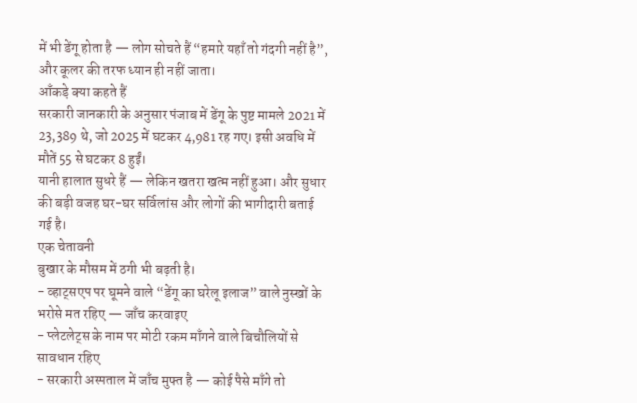में भी डेंगू होता है — लोग सोचते हैं “हमारे यहाँ तो गंदगी नहीं है”, और कूलर की तरफ ध्यान ही नहीं जाता।
आँकड़े क्या कहते हैं
सरकारी जानकारी के अनुसार पंजाब में डेंगू के पुष्ट मामले 2021 में 23,389 थे, जो 2025 में घटकर 4,981 रह गए। इसी अवधि में मौतें 55 से घटकर 8 हुईं।
यानी हालात सुधरे हैं — लेकिन खतरा खत्म नहीं हुआ। और सुधार की बड़ी वजह घर-घर सर्विलांस और लोगों की भागीदारी बताई गई है।
एक चेतावनी
बुखार के मौसम में ठगी भी बढ़ती है।
- व्हाट्सएप पर घूमने वाले “डेंगू का घरेलू इलाज” वाले नुस्खों के भरोसे मत रहिए — जाँच करवाइए
- प्लेटलेट्स के नाम पर मोटी रकम माँगने वाले बिचौलियों से सावधान रहिए
- सरकारी अस्पताल में जाँच मुफ्त है — कोई पैसे माँगे तो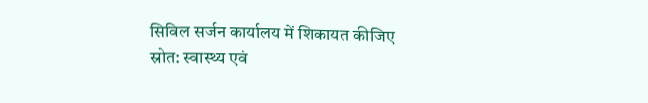सिविल सर्जन कार्यालय में शिकायत कीजिए
स्रोत: स्वास्थ्य एवं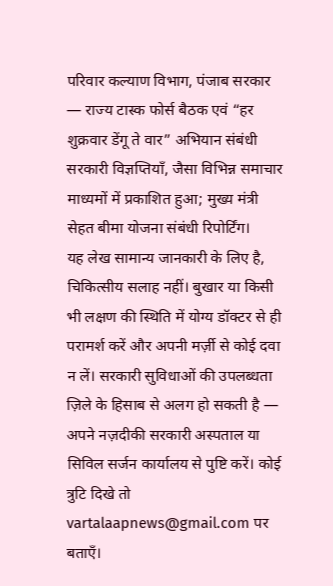परिवार कल्याण विभाग, पंजाब सरकार — राज्य टास्क फोर्स बैठक एवं “हर शुक्रवार डेंगू ते वार” अभियान संबंधी सरकारी विज्ञप्तियाँ, जैसा विभिन्न समाचार माध्यमों में प्रकाशित हुआ; मुख्य मंत्री सेहत बीमा योजना संबंधी रिपोर्टिंग।
यह लेख सामान्य जानकारी के लिए है, चिकित्सीय सलाह नहीं। बुखार या किसी भी लक्षण की स्थिति में योग्य डॉक्टर से ही परामर्श करें और अपनी मर्ज़ी से कोई दवा न लें। सरकारी सुविधाओं की उपलब्धता ज़िले के हिसाब से अलग हो सकती है — अपने नज़दीकी सरकारी अस्पताल या सिविल सर्जन कार्यालय से पुष्टि करें। कोई त्रुटि दिखे तो vartalaapnews@gmail.com पर बताएँ।